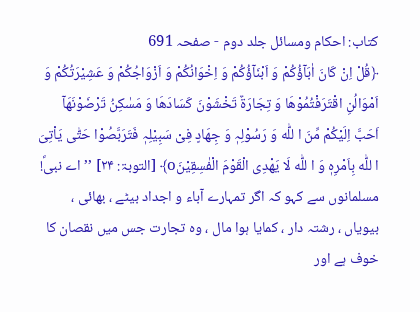کتاب: احکام ومسائل جلد دوم - صفحہ 691
﴿قُلْ اِنْ کَانَ اٰبَآؤُکُمْ وَ اَبْنَآؤُکُمْ وَ اِخْوَانُکُمْ وَ اَزْوَاجُکُمْ وَ عَشِیْرَتُکُمْ وَ اَمْوَالُنِ اقْتَرَفْتُمُوْھَا وَ تِجَارَۃٌ تَخْشَوْنَ کَسَادَھَا وَ مَسٰکِنُ تَرْضَوْنَھَآ اَحَبَّ اِلَیْکُمْ مِّنَ ا للّٰه وَ رَسُوْلِہٖ وَ جِھَادٍ فِیْ سَبِیْلِہٖ فَتَرَبَّصُوْا حَتّٰی یَاْتِیَ ا للّٰه بِاَمْرِہٖ وَ ا للّٰه لَا یَھْدِی الْقَوْمَ الْفٰسِقِیْنَo﴾ [التوبۃ: ۲۴] ’’اے نبیؐ! مسلمانوں سے کہو کہ اگر تمہارے آباء و اجداد بیٹے ، بھائی ، بیویاں ، رشتہ دار ، کمایا ہوا مال ، وہ تجارت جس میں نقصان کا خوف ہے اور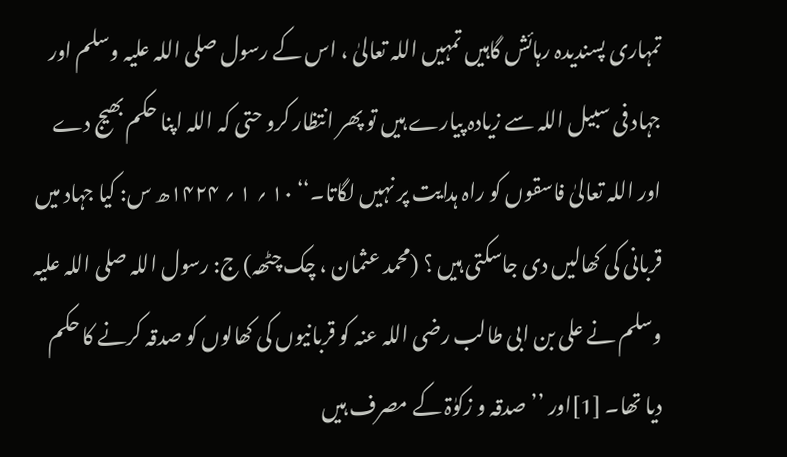تمہاری پسندیدہ رہائش گاہیں تمہیں اللہ تعالیٰ ، اس کے رسول صلی اللہ علیہ وسلم اور جہاد فی سبیل اللہ سے زیادہ پیارے ہیں تو پھر انتظار کرو حتی کہ اللہ اپنا حکم بھیج دے اور اللہ تعالیٰ فاسقوں کو راہ ہدایت پر نہیں لگاتا۔‘‘ ۱۰ ؍ ۱ ؍ ۱۴۲۴ھ س: کیا جہاد میں قربانی کی کھالیں دی جاسکتی ہیں ؟ (محمد عثمان ، چک چٹھہ) ج: رسول اللہ صلی اللہ علیہ وسلم نے علی بن ابی طالب رضی اللہ عنہ کو قربانیوں کی کھالوں کو صدقہ کرنے کا حکم دیا تھا۔ [1]اور ’’صدقہ و زکوٰۃ کے مصرف ہیں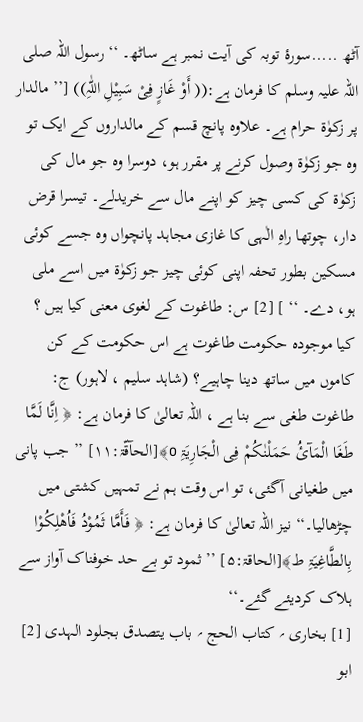آٹھ .....سورۂ توبہ کی آیت نمبر ہے ساٹھ۔ ‘‘ رسول اللہ صلی اللہ علیہ وسلم کا فرمان ہے:(( أَوْ غَازٍ فِیْ سَبِیْلِ اللّٰہِ)) [’’ مالدار پر زکوٰۃ حرام ہے۔ علاوہ پانچ قسم کے مالداروں کے ایک تو وہ جو زکوٰۃ وصول کرنے پر مقرر ہو، دوسرا وہ جو مال کی زکوٰۃ کی کسی چیز کو اپنے مال سے خریدلے۔ تیسرا قرض دار، چوتھا راہِ الٰہی کا غازی مجاہد پانچواں وہ جسے کوئی مسکین بطور تحفہ اپنی کوئی چیز جو زکوٰۃ میں اسے ملی ہو، دے۔ ‘‘ ] [2] س: طاغوت کے لغوی معنی کیا ہیں ؟ کیا موجودہ حکومت طاغوت ہے اس حکومت کے کن کاموں میں ساتھ دینا چاہیے؟ (شاہد سلیم ، لاہور) ج: طاغوت طغی سے بنا ہے ، اللہ تعالیٰ کا فرمان ہے: ﴿ اِنَّا لَمَّا طَغَا الْمَآئُ حَمَلْنٰکُمْ فِی الْجَارِیَۃِ o﴾[الحآقّۃ:۱۱] ’’ جب پانی میں طغیانی آگئی، تو اس وقت ہم نے تمہیں کشتی میں چڑھالیا۔‘‘ نیز اللہ تعالیٰ کا فرمان ہے: ﴿ فَأَمَّا ثَمُوْدُ فَاُھْلِکُوْا بِالطَّاغِیَۃِ ط﴾[الحاقۃ:۵] ’’ ثمود تو بے حد خوفناک آواز سے ہلاک کردیئے گئے۔‘‘
[1] بخاری ؍ کتاب الحج ؍ باب یتصدق بجلود الہدی [2] ابو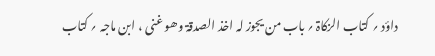داؤد ؍ کتاب الزکاۃ ؍ باب من یجوز لہ اخذ الصدقۃ وھو غنی ، ابن ماجہ ؍ کتاب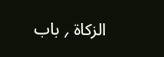الزکاۃ ؍ باب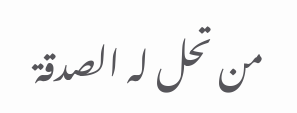من تحل لہ الصدقۃ